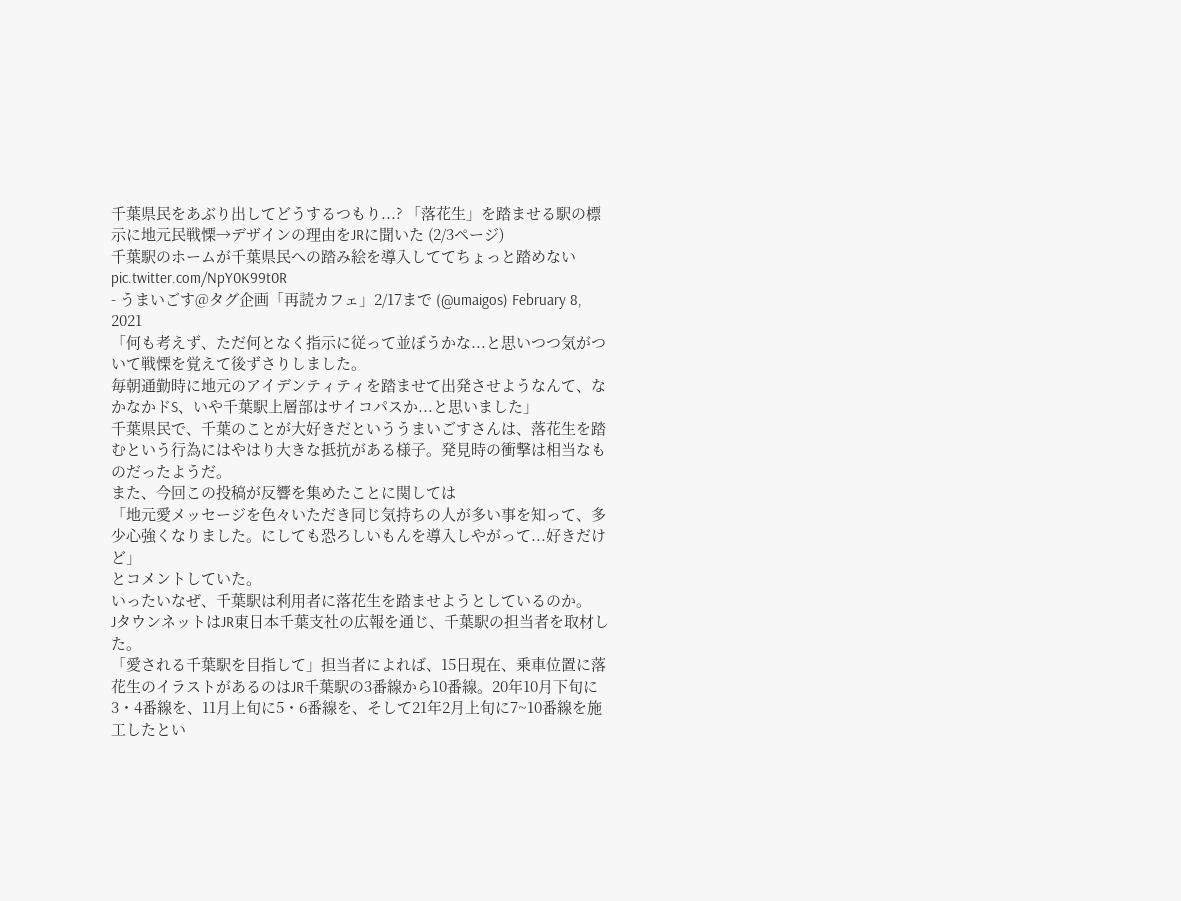千葉県民をあぶり出してどうするつもり...? 「落花生」を踏ませる駅の標示に地元民戦慄→デザインの理由をJRに聞いた (2/3ページ)
千葉駅のホームが千葉県民への踏み絵を導入しててちょっと踏めない pic.twitter.com/NpY0K99t0R
- うまいごす@タグ企画「再読カフェ」2/17まで (@umaigos) February 8, 2021
「何も考えず、ただ何となく指示に従って並ぼうかな...と思いつつ気がついて戦慄を覚えて後ずさりしました。
毎朝通勤時に地元のアイデンティティを踏ませて出発させようなんて、なかなかドS、いや千葉駅上層部はサイコパスか...と思いました」
千葉県民で、千葉のことが大好きだといううまいごすさんは、落花生を踏むという行為にはやはり大きな抵抗がある様子。発見時の衝撃は相当なものだったようだ。
また、今回この投稿が反響を集めたことに関しては
「地元愛メッセージを色々いただき同じ気持ちの人が多い事を知って、多少心強くなりました。にしても恐ろしいもんを導入しやがって...好きだけど」
とコメントしていた。
いったいなぜ、千葉駅は利用者に落花生を踏ませようとしているのか。
JタウンネットはJR東日本千葉支社の広報を通じ、千葉駅の担当者を取材した。
「愛される千葉駅を目指して」担当者によれば、15日現在、乗車位置に落花生のイラストがあるのはJR千葉駅の3番線から10番線。20年10月下旬に3・4番線を、11月上旬に5・6番線を、そして21年2月上旬に7~10番線を施工したとい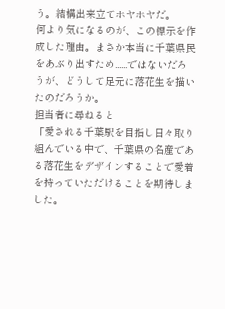う。結構出来立てホヤホヤだ。
何より気になるのが、この標示を作成した理由。まさか本当に千葉県民をあぶり出すため......ではないだろうが、どうして足元に落花生を描いたのだろうか。
担当者に尋ねると
「愛される千葉駅を目指し日々取り組んでいる中で、千葉県の名産である落花生をデザインすることで愛着を持っていただけることを期待しました。